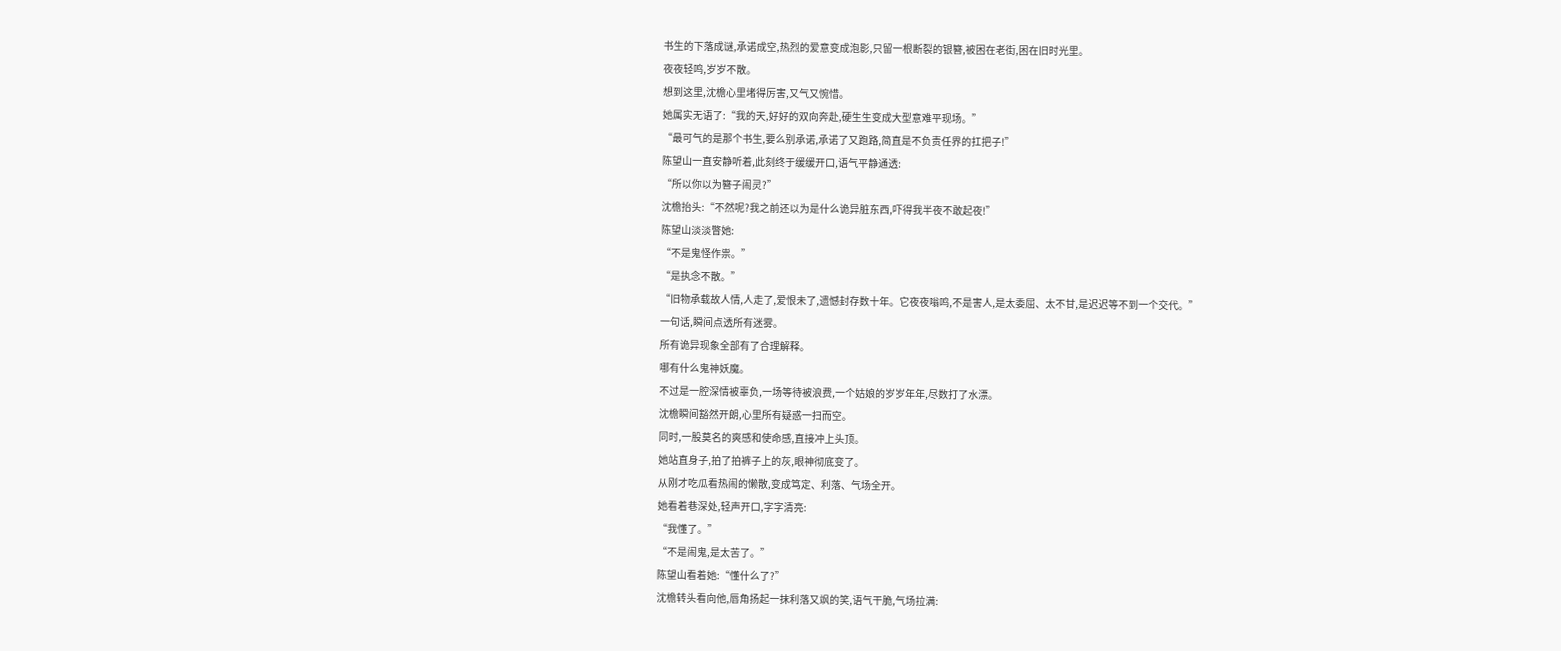书生的下落成谜,承诺成空,热烈的爱意变成泡影,只留一根断裂的银簪,被困在老街,困在旧时光里。
夜夜轻鸣,岁岁不散。
想到这里,沈檐心里堵得厉害,又气又惋惜。
她属实无语了:“我的天,好好的双向奔赴,硬生生变成大型意难平现场。”
“最可气的是那个书生,要么别承诺,承诺了又跑路,简直是不负责任界的扛把子!”
陈望山一直安静听着,此刻终于缓缓开口,语气平静通透:
“所以你以为簪子闹灵?”
沈檐抬头:“不然呢?我之前还以为是什么诡异脏东西,吓得我半夜不敢起夜!”
陈望山淡淡瞥她:
“不是鬼怪作祟。”
“是执念不散。”
“旧物承载故人情,人走了,爱恨未了,遗憾封存数十年。它夜夜嗡鸣,不是害人,是太委屈、太不甘,是迟迟等不到一个交代。”
一句话,瞬间点透所有迷雾。
所有诡异现象全部有了合理解释。
哪有什么鬼神妖魔。
不过是一腔深情被辜负,一场等待被浪费,一个姑娘的岁岁年年,尽数打了水漂。
沈檐瞬间豁然开朗,心里所有疑惑一扫而空。
同时,一股莫名的爽感和使命感,直接冲上头顶。
她站直身子,拍了拍裤子上的灰,眼神彻底变了。
从刚才吃瓜看热闹的懒散,变成笃定、利落、气场全开。
她看着巷深处,轻声开口,字字清亮:
“我懂了。”
“不是闹鬼,是太苦了。”
陈望山看着她:“懂什么了?”
沈檐转头看向他,唇角扬起一抹利落又飒的笑,语气干脆,气场拉满: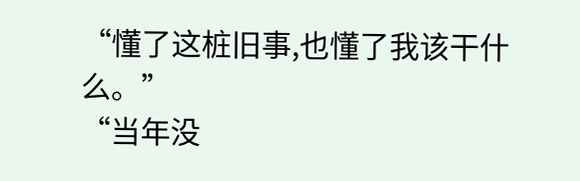“懂了这桩旧事,也懂了我该干什么。”
“当年没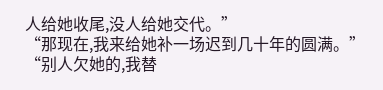人给她收尾,没人给她交代。”
“那现在,我来给她补一场迟到几十年的圆满。”
“别人欠她的,我替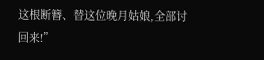这根断簪、替这位晚月姑娘,全部讨回来!”